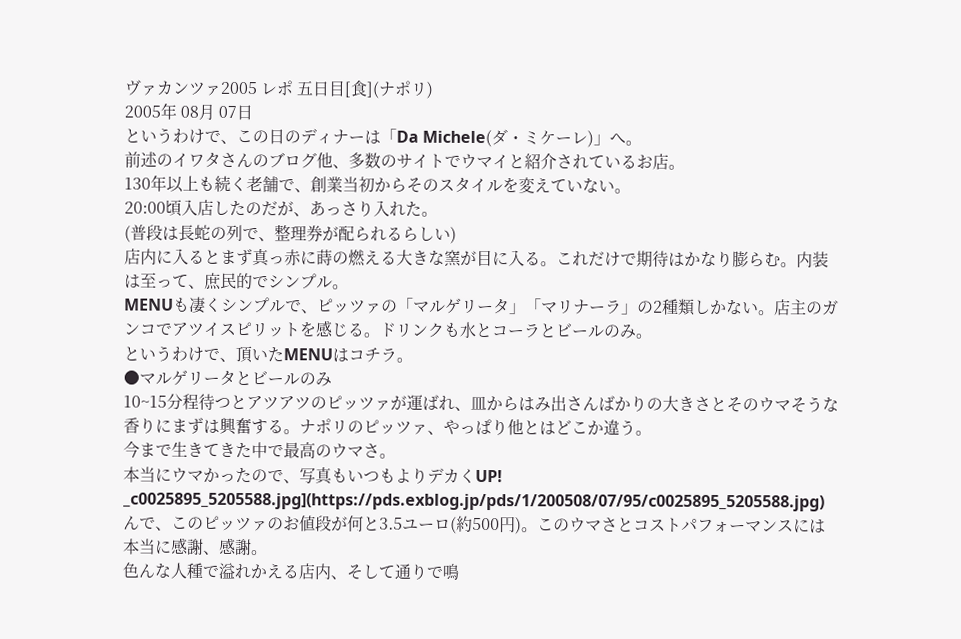ヴァカンツァ2005 レポ 五日目[食](ナポリ)
2005年 08月 07日
というわけで、この日のディナーは「Da Michele(ダ・ミケーレ)」へ。
前述のイワタさんのブログ他、多数のサイトでウマイと紹介されているお店。
130年以上も続く老舗で、創業当初からそのスタイルを変えていない。
20:00頃入店したのだが、あっさり入れた。
(普段は長蛇の列で、整理券が配られるらしい)
店内に入るとまず真っ赤に蒔の燃える大きな窯が目に入る。これだけで期待はかなり膨らむ。内装は至って、庶民的でシンプル。
MENUも凄くシンプルで、ピッツァの「マルゲリータ」「マリナーラ」の2種類しかない。店主のガンコでアツイスピリットを感じる。ドリンクも水とコーラとビールのみ。
というわけで、頂いたMENUはコチラ。
●マルゲリータとビールのみ
10~15分程待つとアツアツのピッツァが運ばれ、皿からはみ出さんばかりの大きさとそのウマそうな香りにまずは興奮する。ナポリのピッツァ、やっぱり他とはどこか違う。
今まで生きてきた中で最高のウマさ。
本当にウマかったので、写真もいつもよりデカくUP!
_c0025895_5205588.jpg](https://pds.exblog.jp/pds/1/200508/07/95/c0025895_5205588.jpg)
んで、このピッツァのお値段が何と3.5ユーロ(約500円)。このウマさとコストパフォーマンスには本当に感謝、感謝。
色んな人種で溢れかえる店内、そして通りで鳴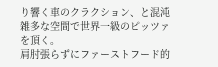り響く車のクラクション、と混沌雑多な空間で世界一級のピッツァを頂く。
肩肘張らずにファーストフード的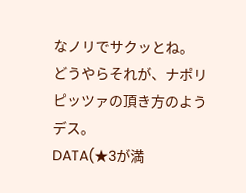なノリでサクッとね。
どうやらそれが、ナポリピッツァの頂き方のようデス。
DATA(★3が満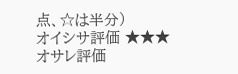点、☆は半分)
オイシサ評価 ★★★
オサレ評価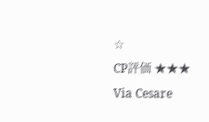☆
CP評価 ★★★
Via Cesare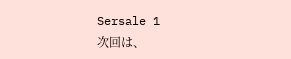Sersale 1
次回は、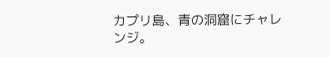カプリ島、青の洞窟にチャレンジ。